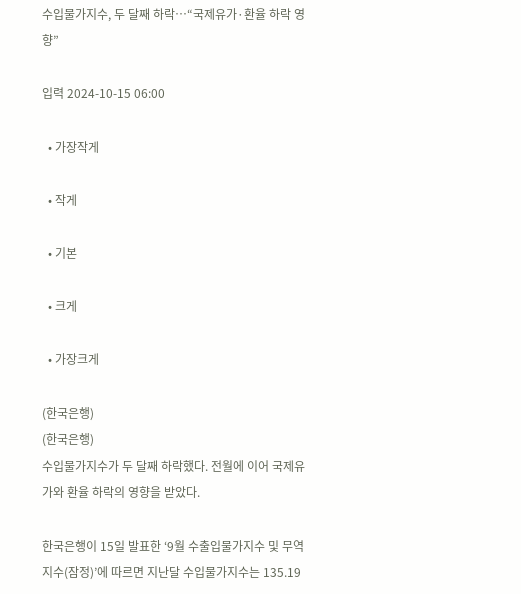수입물가지수, 두 달째 하락…“국제유가·환율 하락 영향”

입력 2024-10-15 06:00

  • 가장작게

  • 작게

  • 기본

  • 크게

  • 가장크게

(한국은행)
(한국은행)
수입물가지수가 두 달째 하락했다. 전월에 이어 국제유가와 환율 하락의 영향을 받았다.

한국은행이 15일 발표한 ‘9월 수출입물가지수 및 무역지수(잠정)’에 따르면 지난달 수입물가지수는 135.19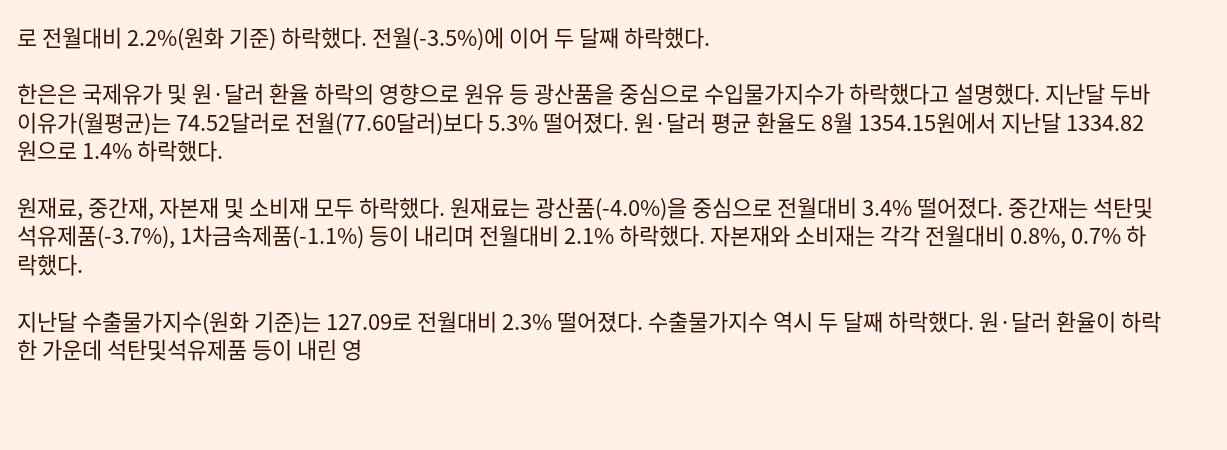로 전월대비 2.2%(원화 기준) 하락했다. 전월(-3.5%)에 이어 두 달째 하락했다.

한은은 국제유가 및 원·달러 환율 하락의 영향으로 원유 등 광산품을 중심으로 수입물가지수가 하락했다고 설명했다. 지난달 두바이유가(월평균)는 74.52달러로 전월(77.60달러)보다 5.3% 떨어졌다. 원·달러 평균 환율도 8월 1354.15원에서 지난달 1334.82원으로 1.4% 하락했다.

원재료, 중간재, 자본재 및 소비재 모두 하락했다. 원재료는 광산품(-4.0%)을 중심으로 전월대비 3.4% 떨어졌다. 중간재는 석탄및석유제품(-3.7%), 1차금속제품(-1.1%) 등이 내리며 전월대비 2.1% 하락했다. 자본재와 소비재는 각각 전월대비 0.8%, 0.7% 하락했다.

지난달 수출물가지수(원화 기준)는 127.09로 전월대비 2.3% 떨어졌다. 수출물가지수 역시 두 달째 하락했다. 원·달러 환율이 하락한 가운데 석탄및석유제품 등이 내린 영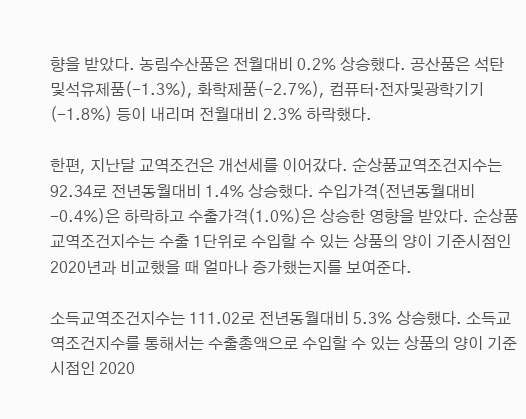향을 받았다. 농림수산품은 전월대비 0.2% 상승했다. 공산품은 석탄및석유제품(-1.3%), 화학제품(-2.7%), 컴퓨터·전자및광학기기(-1.8%) 등이 내리며 전월대비 2.3% 하락했다.

한편, 지난달 교역조건은 개선세를 이어갔다. 순상품교역조건지수는 92.34로 전년동월대비 1.4% 상승했다. 수입가격(전년동월대비 -0.4%)은 하락하고 수출가격(1.0%)은 상승한 영향을 받았다. 순상품교역조건지수는 수출 1단위로 수입할 수 있는 상품의 양이 기준시점인 2020년과 비교했을 때 얼마나 증가했는지를 보여준다.

소득교역조건지수는 111.02로 전년동월대비 5.3% 상승했다. 소득교역조건지수를 통해서는 수출총액으로 수입할 수 있는 상품의 양이 기준시점인 2020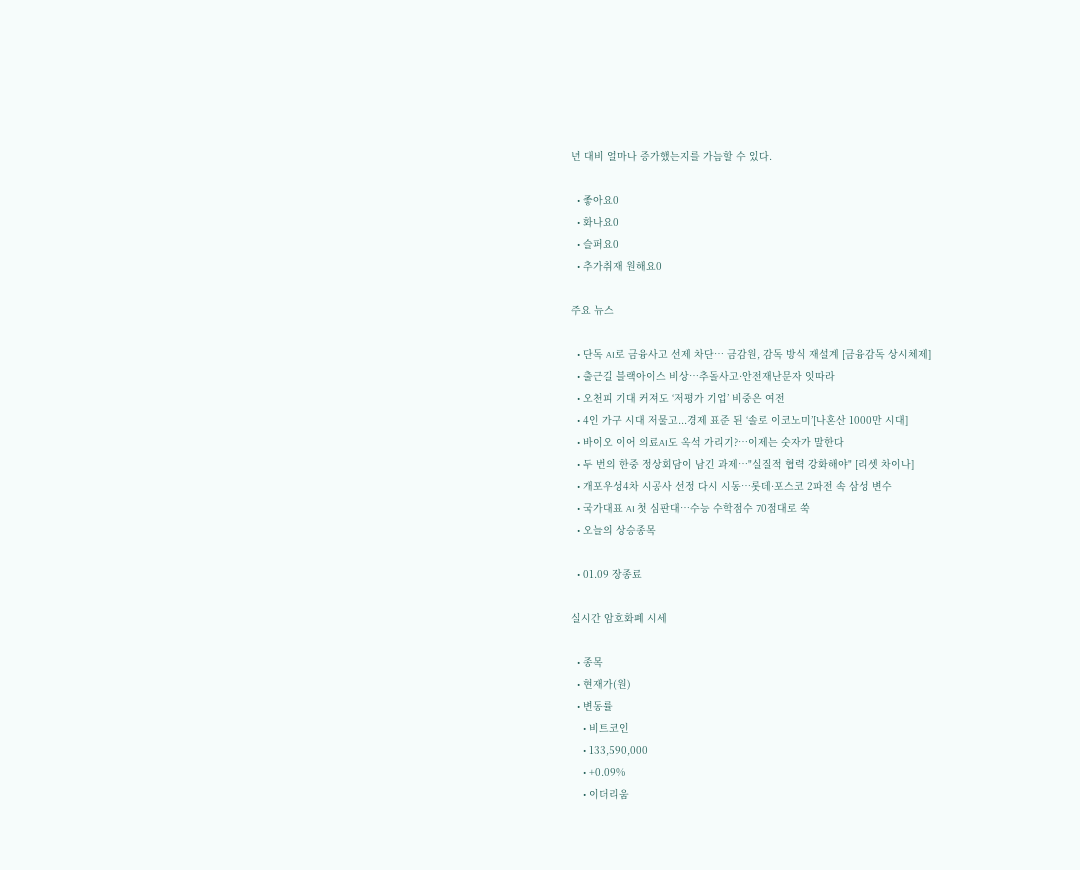년 대비 얼마나 증가했는지를 가늠할 수 있다.

  • 좋아요0
  • 화나요0
  • 슬퍼요0
  • 추가취재 원해요0

주요 뉴스

  • 단독 AI로 금융사고 선제 차단… 금감원, 감독 방식 재설계 [금융감독 상시체제]
  • 출근길 블랙아이스 비상…추돌사고·안전재난문자 잇따라
  • 오천피 기대 커져도 ‘저평가 기업’ 비중은 여전
  • 4인 가구 시대 저물고...경제 표준 된 ‘솔로 이코노미’[나혼산 1000만 시대]
  • 바이오 이어 의료AI도 옥석 가리기?…이제는 숫자가 말한다
  • 두 번의 한중 정상회담이 남긴 과제⋯"실질적 협력 강화해야" [리셋 차이나]
  • 개포우성4차 시공사 선정 다시 시동⋯롯데·포스코 2파전 속 삼성 변수
  • 국가대표 AI 첫 심판대…수능 수학점수 70점대로 쑥
  • 오늘의 상승종목

  • 01.09 장종료

실시간 암호화폐 시세

  • 종목
  • 현재가(원)
  • 변동률
    • 비트코인
    • 133,590,000
    • +0.09%
    • 이더리움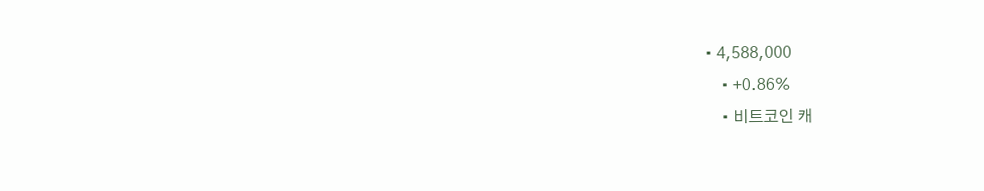• 4,588,000
    • +0.86%
    • 비트코인 캐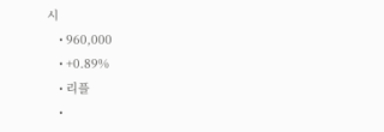시
    • 960,000
    • +0.89%
    • 리플
    •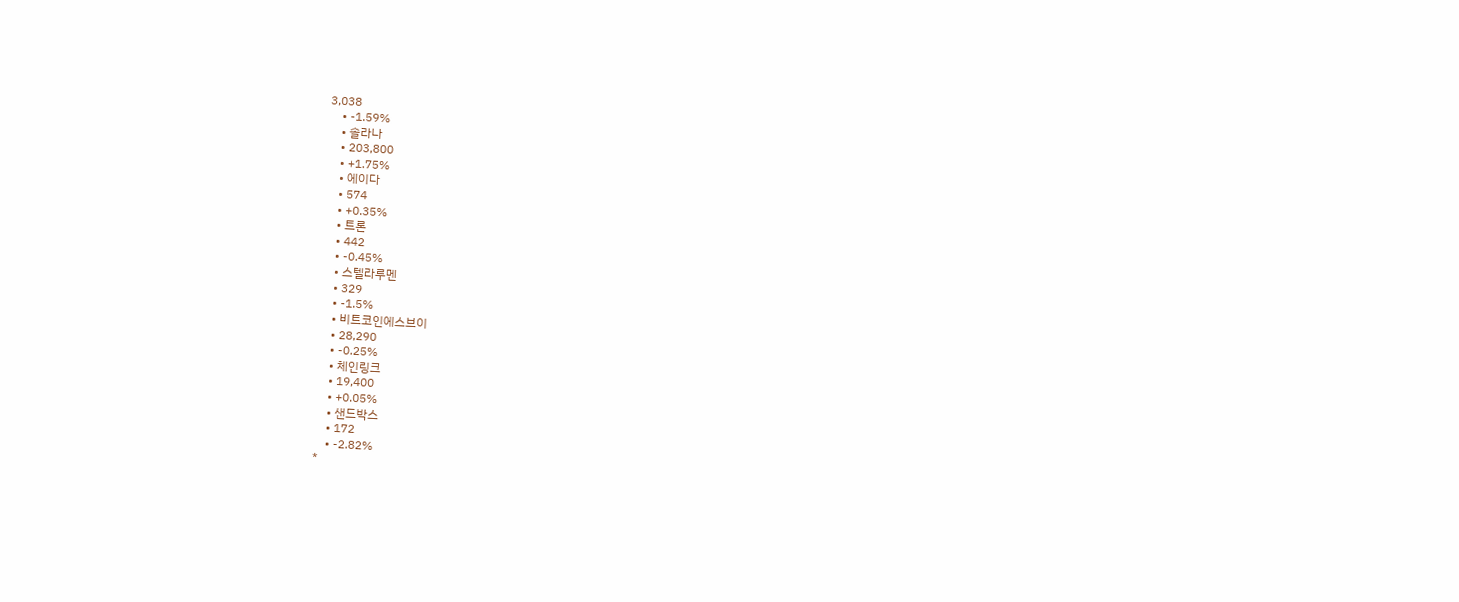3,038
    • -1.59%
    • 솔라나
    • 203,800
    • +1.75%
    • 에이다
    • 574
    • +0.35%
    • 트론
    • 442
    • -0.45%
    • 스텔라루멘
    • 329
    • -1.5%
    • 비트코인에스브이
    • 28,290
    • -0.25%
    • 체인링크
    • 19,400
    • +0.05%
    • 샌드박스
    • 172
    • -2.82%
*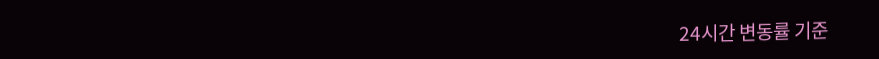24시간 변동률 기준